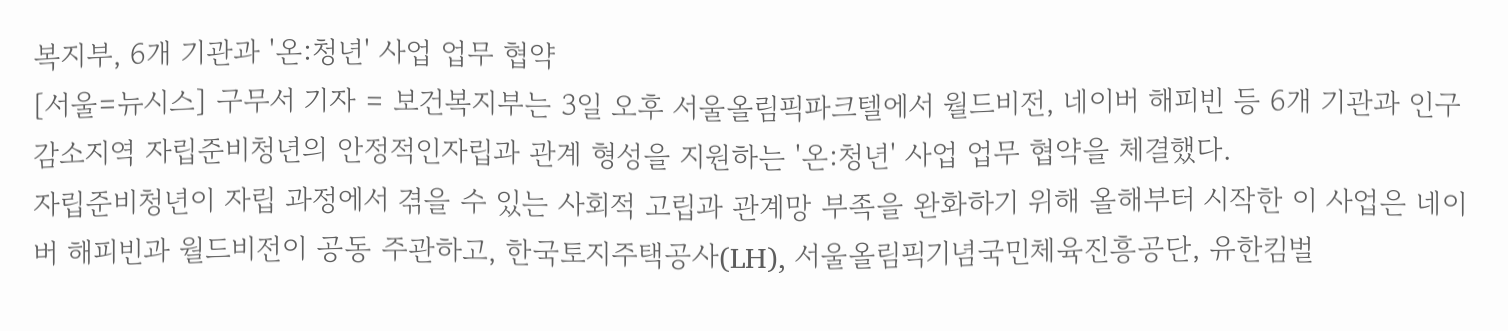복지부, 6개 기관과 '온:청년' 사업 업무 협약
[서울=뉴시스] 구무서 기자 = 보건복지부는 3일 오후 서울올림픽파크텔에서 월드비전, 네이버 해피빈 등 6개 기관과 인구감소지역 자립준비청년의 안정적인자립과 관계 형성을 지원하는 '온:청년' 사업 업무 협약을 체결했다.
자립준비청년이 자립 과정에서 겪을 수 있는 사회적 고립과 관계망 부족을 완화하기 위해 올해부터 시작한 이 사업은 네이버 해피빈과 월드비전이 공동 주관하고, 한국토지주택공사(LH), 서울올림픽기념국민체육진흥공단, 유한킴벌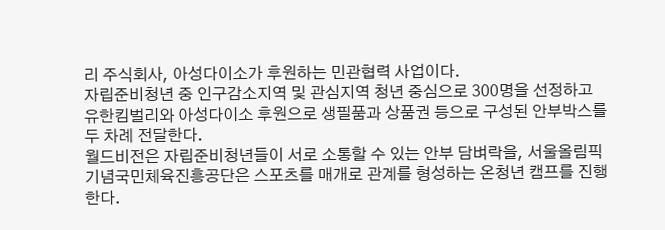리 주식회사, 아성다이소가 후원하는 민관협력 사업이다.
자립준비청년 중 인구감소지역 및 관심지역 청년 중심으로 300명을 선정하고 유한킴벌리와 아성다이소 후원으로 생필품과 상품권 등으로 구성된 안부박스를 두 차례 전달한다.
월드비전은 자립준비청년들이 서로 소통할 수 있는 안부 담벼락을, 서울올림픽기념국민체육진흥공단은 스포츠를 매개로 관계를 형성하는 온청년 캠프를 진행한다.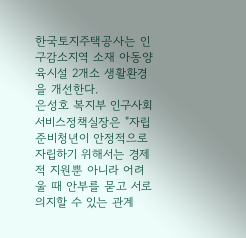한국토지주택공사는 인구감소지역 소재 아동양육시설 2개소 생활환경을 개선한다.
은성호 복지부 인구사회서비스정책실장은 "자립준비청년이 안정적으로 자립하기 위해서는 경제적 지원뿐 아니라 어려울 때 안부를 묻고 서로 의지할 수 있는 관계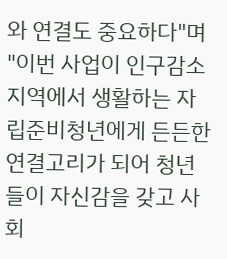와 연결도 중요하다"며 "이번 사업이 인구감소지역에서 생활하는 자립준비청년에게 든든한 연결고리가 되어 청년들이 자신감을 갖고 사회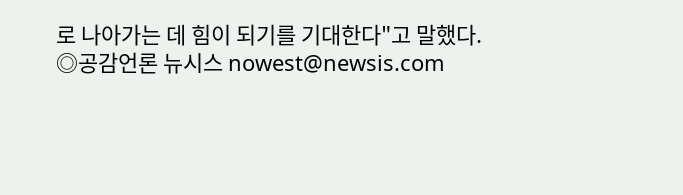로 나아가는 데 힘이 되기를 기대한다"고 말했다.
◎공감언론 뉴시스 nowest@newsis.com